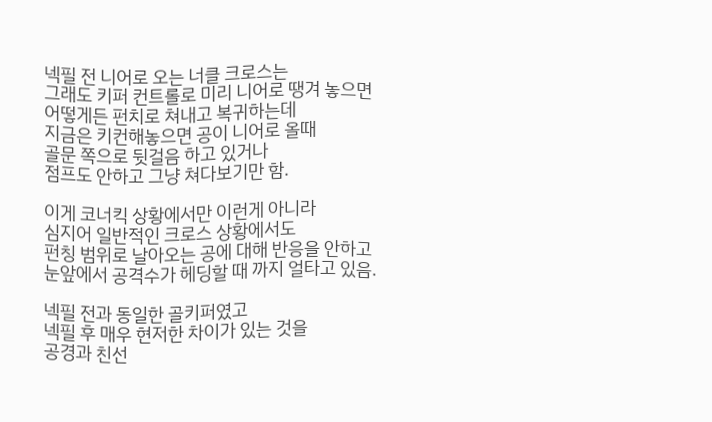넥필 전 니어로 오는 너클 크로스는
그래도 키퍼 컨트롤로 미리 니어로 땡겨 놓으면
어떻게든 펀치로 쳐내고 복귀하는데
지금은 키컨해놓으면 공이 니어로 올때
골문 쪽으로 뒷걸음 하고 있거나
점프도 안하고 그냥 쳐다보기만 함.

이게 코너킥 상황에서만 이런게 아니라
심지어 일반적인 크로스 상황에서도
펀칭 범위로 날아오는 공에 대해 반응을 안하고
눈앞에서 공격수가 헤딩할 때 까지 얼타고 있음.

넥필 전과 동일한 골키퍼였고
넥필 후 매우 현저한 차이가 있는 것을
공경과 친선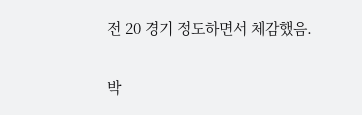전 20 경기 정도하면서 체감했음.

박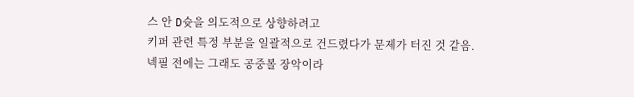스 안 D슛을 의도적으로 상향하려고
키퍼 관련 특정 부분을 일괄적으로 건드렸다가 문제가 터진 것 같음.
넥필 전에는 그래도 공중볼 장악이라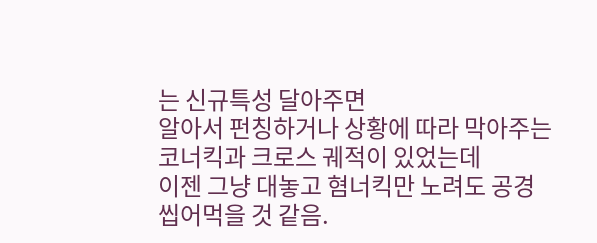는 신규특성 달아주면
알아서 펀칭하거나 상황에 따라 막아주는 코너킥과 크로스 궤적이 있었는데
이젠 그냥 대놓고 혐너킥만 노려도 공경 씹어먹을 것 같음.